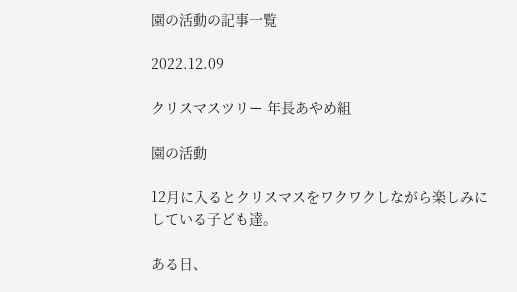園の活動の記事一覧

2022.12.09

クリスマスツリー 年長あやめ組

園の活動

12月に入るとクリスマスをワクワクしながら楽しみにしている子ども達。

ある日、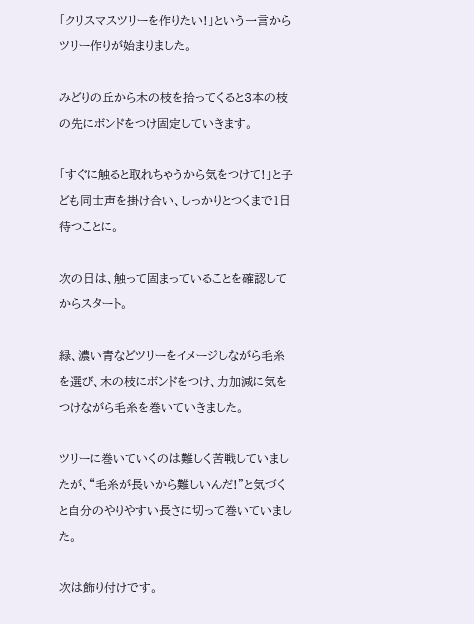「クリスマスツリーを作りたい!」という一言からツリー作りが始まりました。

みどりの丘から木の枝を拾ってくると3本の枝の先にボンドをつけ固定していきます。

「すぐに触ると取れちゃうから気をつけて!」と子ども同士声を掛け合い、しっかりとつくまで1日待つことに。

次の日は、触って固まっていることを確認してからスタート。

緑、濃い青などツリーをイメージしながら毛糸を選び、木の枝にボンドをつけ、力加減に気をつけながら毛糸を巻いていきました。

ツリーに巻いていくのは難しく苦戦していましたが、“毛糸が長いから難しいんだ!”と気づくと自分のやりやすい長さに切って巻いていました。

次は飾り付けです。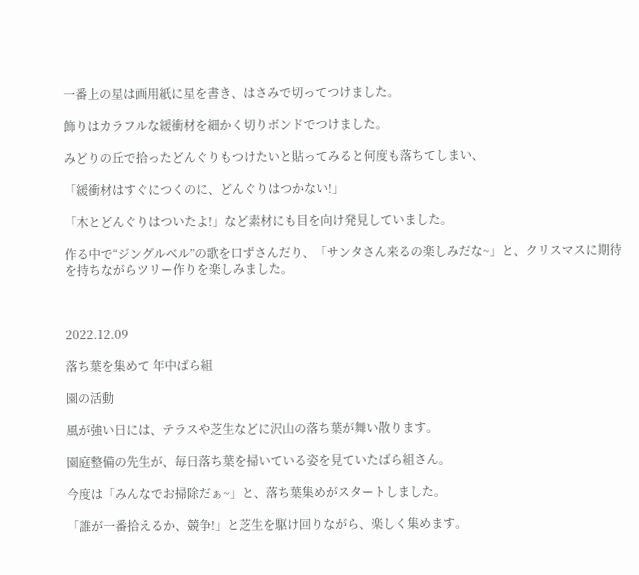一番上の星は画用紙に星を書き、はさみで切ってつけました。

飾りはカラフルな緩衝材を細かく切りボンドでつけました。

みどりの丘で拾ったどんぐりもつけたいと貼ってみると何度も落ちてしまい、

「緩衝材はすぐにつくのに、どんぐりはつかない!」

「木とどんぐりはついたよ!」など素材にも目を向け発見していました。

作る中で“ジングルベル”の歌を口ずさんだり、「サンタさん来るの楽しみだな~」と、クリスマスに期待を持ちながらツリー作りを楽しみました。



2022.12.09

落ち葉を集めて 年中ばら組

園の活動

風が強い日には、テラスや芝生などに沢山の落ち葉が舞い散ります。

園庭整備の先生が、毎日落ち葉を掃いている姿を見ていたばら組さん。

今度は「みんなでお掃除だぁ~」と、落ち葉集めがスタートしました。

「誰が一番拾えるか、競争!」と芝生を駆け回りながら、楽しく集めます。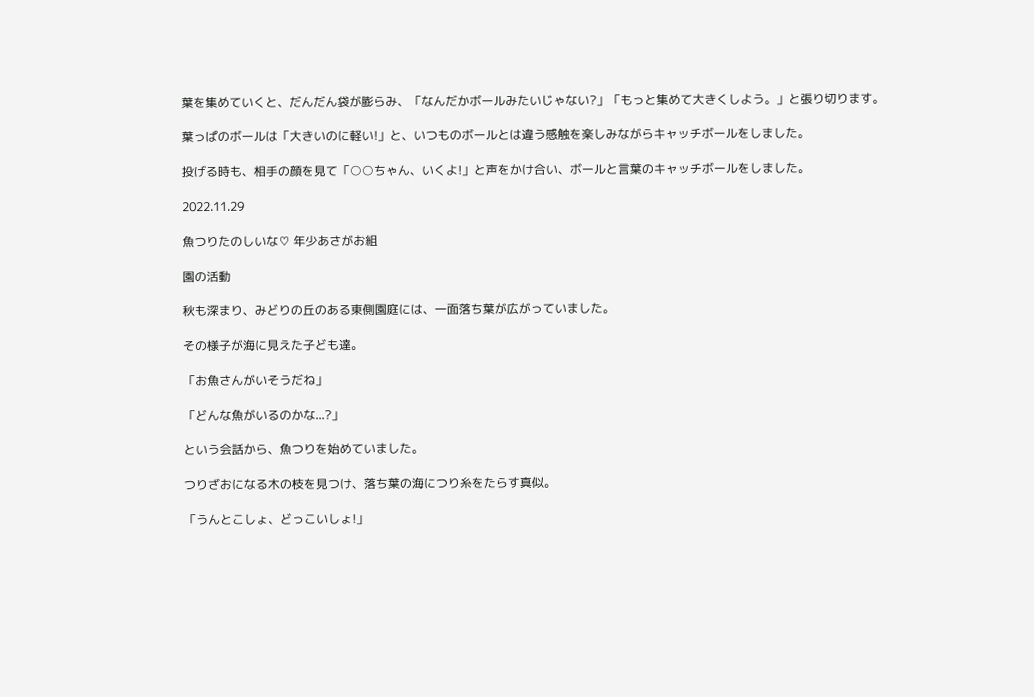葉を集めていくと、だんだん袋が膨らみ、「なんだかボールみたいじゃない?」「もっと集めて大きくしよう。」と張り切ります。

葉っぱのボールは「大きいのに軽い!」と、いつものボールとは違う感触を楽しみながらキャッチボールをしました。

投げる時も、相手の顔を見て「○○ちゃん、いくよ!」と声をかけ合い、ボールと言葉のキャッチボールをしました。

2022.11.29

魚つりたのしいな♡ 年少あさがお組

園の活動

秋も深まり、みどりの丘のある東側園庭には、一面落ち葉が広がっていました。

その様子が海に見えた子ども達。

「お魚さんがいそうだね」

「どんな魚がいるのかな...?」

という会話から、魚つりを始めていました。

つりざおになる木の枝を見つけ、落ち葉の海につり糸をたらす真似。

「うんとこしょ、どっこいしょ!」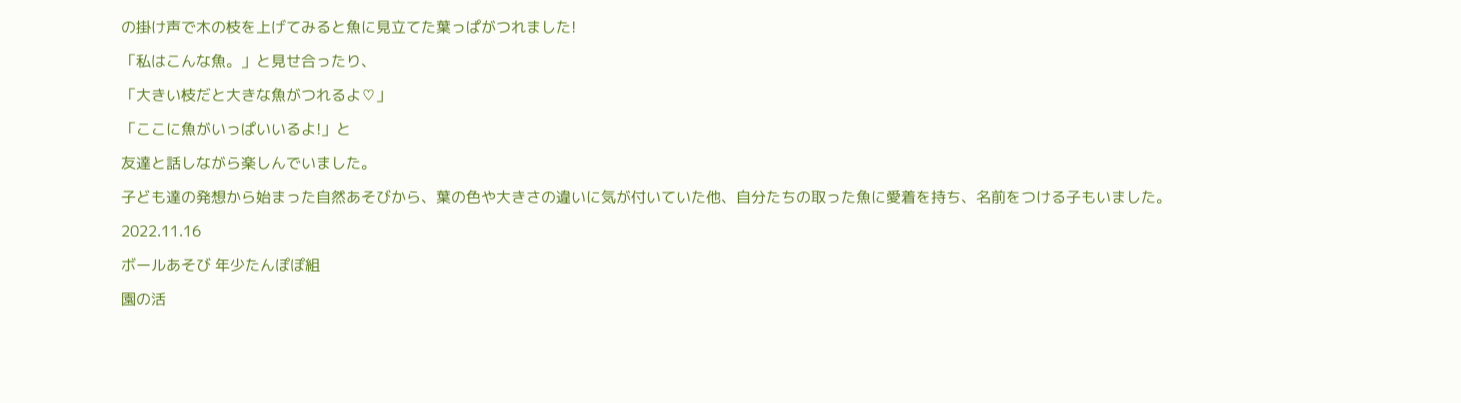の掛け声で木の枝を上げてみると魚に見立てた葉っぱがつれました!

「私はこんな魚。」と見せ合ったり、

「大きい枝だと大きな魚がつれるよ♡」

「ここに魚がいっぱいいるよ!」と

友達と話しながら楽しんでいました。

子ども達の発想から始まった自然あそびから、葉の色や大きさの違いに気が付いていた他、自分たちの取った魚に愛着を持ち、名前をつける子もいました。

2022.11.16

ボールあそび 年少たんぽぽ組

園の活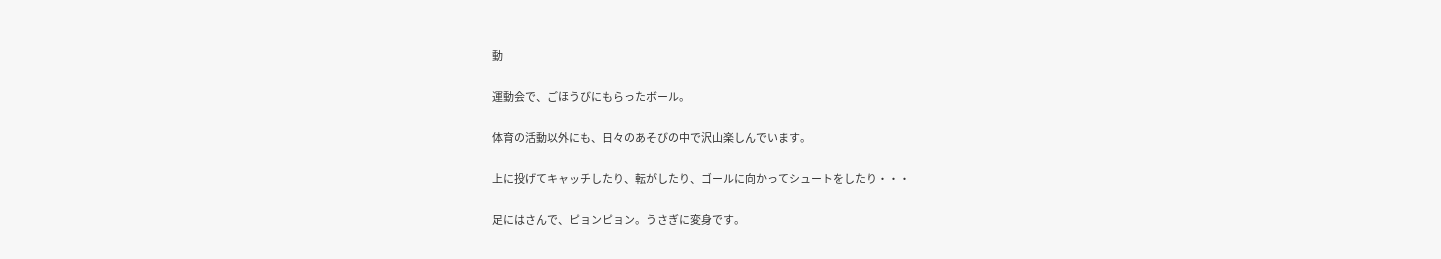動

運動会で、ごほうびにもらったボール。

体育の活動以外にも、日々のあそびの中で沢山楽しんでいます。

上に投げてキャッチしたり、転がしたり、ゴールに向かってシュートをしたり・・・

足にはさんで、ピョンピョン。うさぎに変身です。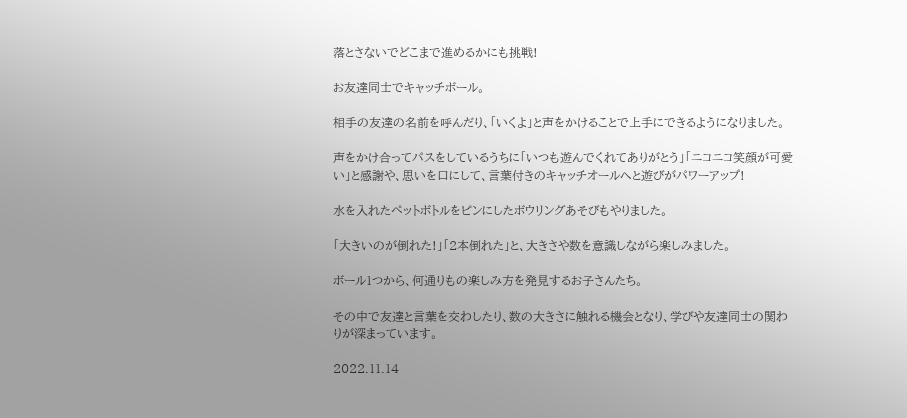落とさないでどこまで進めるかにも挑戦!

お友達同士でキャッチボール。

相手の友達の名前を呼んだり、「いくよ」と声をかけることで上手にできるようになりました。

声をかけ合ってパスをしているうちに「いつも遊んでくれてありがとう」「ニコニコ笑顔が可愛い」と感謝や、思いを口にして、言葉付きのキャッチオールへと遊びがパワーアップ!

水を入れたペットボトルをピンにしたボウリングあそびもやりました。

「大きいのが倒れた!」「2本倒れた」と、大きさや数を意識しながら楽しみました。

ボール1つから、何通りもの楽しみ方を発見するお子さんたち。

その中で友達と言葉を交わしたり、数の大きさに触れる機会となり、学びや友達同士の関わりが深まっています。

2022.11.14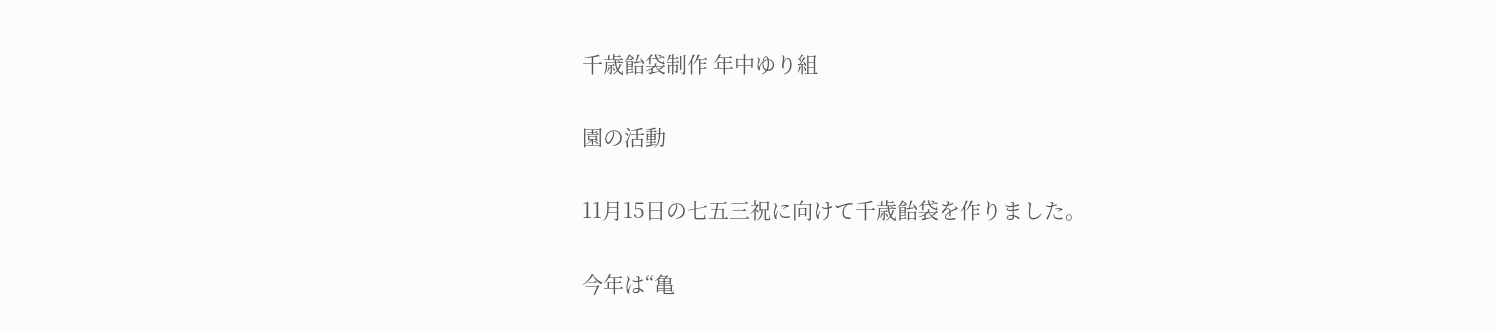千歳飴袋制作 年中ゆり組

園の活動

11月15日の七五三祝に向けて千歳飴袋を作りました。

今年は“亀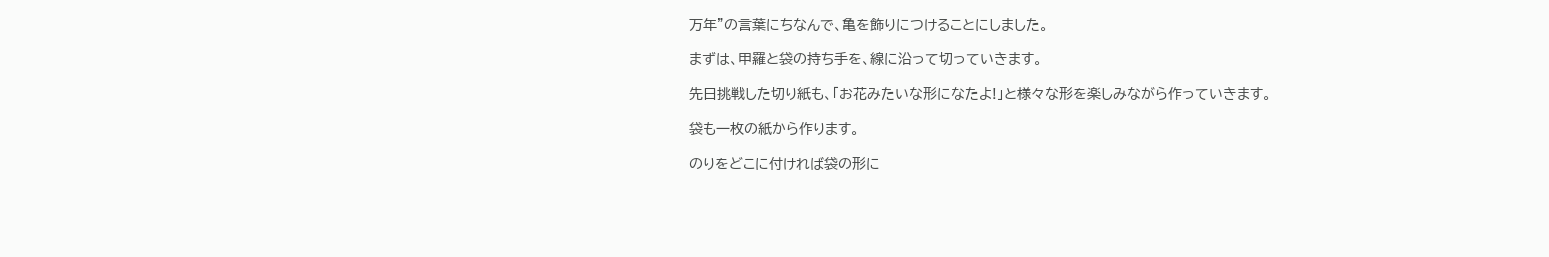万年”の言葉にちなんで、亀を飾りにつけることにしました。

まずは、甲羅と袋の持ち手を、線に沿って切っていきます。

先日挑戦した切り紙も、「お花みたいな形になたよ!」と様々な形を楽しみながら作っていきます。

袋も一枚の紙から作ります。

のりをどこに付ければ袋の形に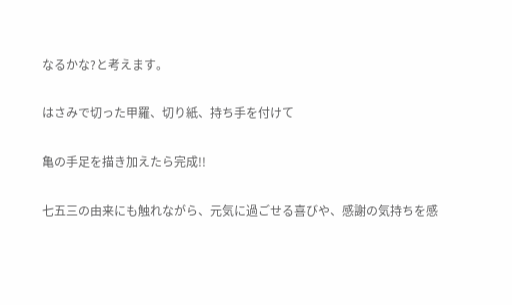なるかな?と考えます。

はさみで切った甲羅、切り紙、持ち手を付けて

亀の手足を描き加えたら完成!!

七五三の由来にも触れながら、元気に過ごせる喜びや、感謝の気持ちを感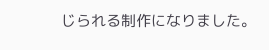じられる制作になりました。